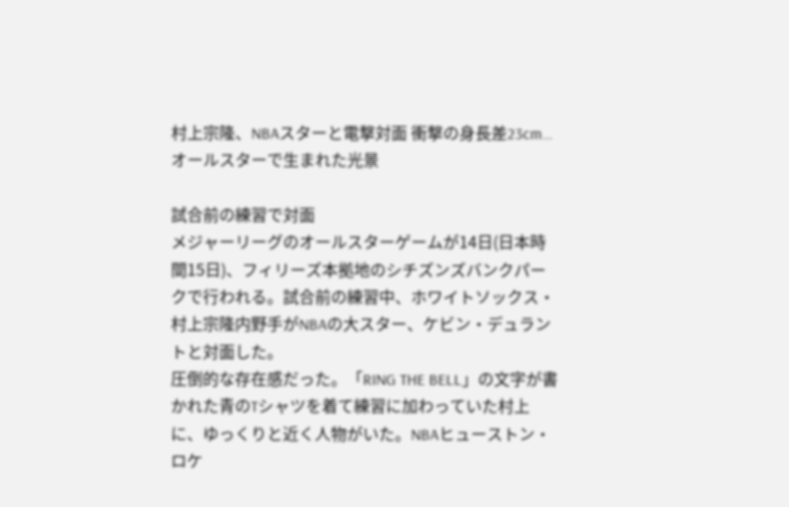村上宗隆、NBAスターと電撃対面 衝撃の身長差23cm…オールスターで生まれた光景

試合前の練習で対面
メジャーリーグのオールスターゲームが14日(日本時間15日)、フィリーズ本拠地のシチズンズバンクパークで行われる。試合前の練習中、ホワイトソックス・村上宗隆内野手がNBAの大スター、ケビン・デュラントと対面した。
圧倒的な存在感だった。「RING THE BELL」の文字が書かれた青のTシャツを着て練習に加わっていた村上に、ゆっくりと近く人物がいた。NBAヒューストン・ロケ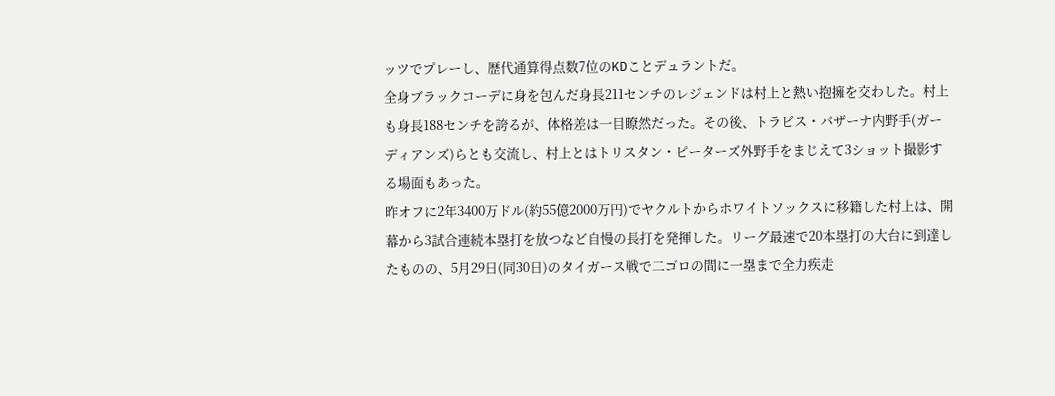ッツでプレーし、歴代通算得点数7位のKDことデュラントだ。
全身ブラックコーデに身を包んだ身長211センチのレジェンドは村上と熱い抱擁を交わした。村上も身長188センチを誇るが、体格差は一目瞭然だった。その後、トラビス・バザーナ内野手(ガーディアンズ)らとも交流し、村上とはトリスタン・ピーターズ外野手をまじえて3ショット撮影する場面もあった。
昨オフに2年3400万ドル(約55億2000万円)でヤクルトからホワイトソックスに移籍した村上は、開幕から3試合連続本塁打を放つなど自慢の長打を発揮した。リーグ最速で20本塁打の大台に到達したものの、5月29日(同30日)のタイガース戦で二ゴロの間に一塁まで全力疾走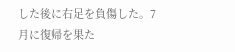した後に右足を負傷した。7月に復帰を果た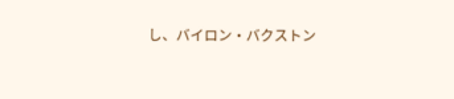し、バイロン・バクストン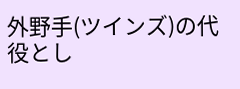外野手(ツインズ)の代役とし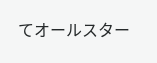てオールスター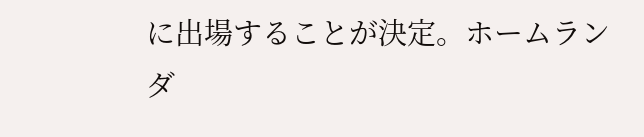に出場することが決定。ホームランダ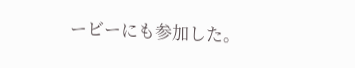ービーにも参加した。